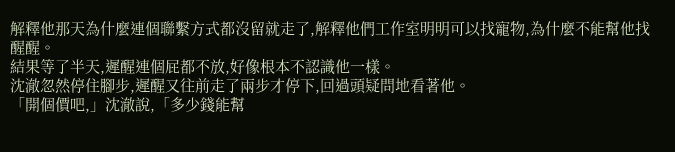解釋他那天為什麼連個聯繫方式都沒留就走了,解釋他們工作室明明可以找寵物,為什麼不能幫他找醒醒。
結果等了半天,遲醒連個屁都不放,好像根本不認識他一樣。
沈澈忽然停住腳步,遲醒又往前走了兩步才停下,回過頭疑問地看著他。
「開個價吧,」沈澈說,「多少錢能幫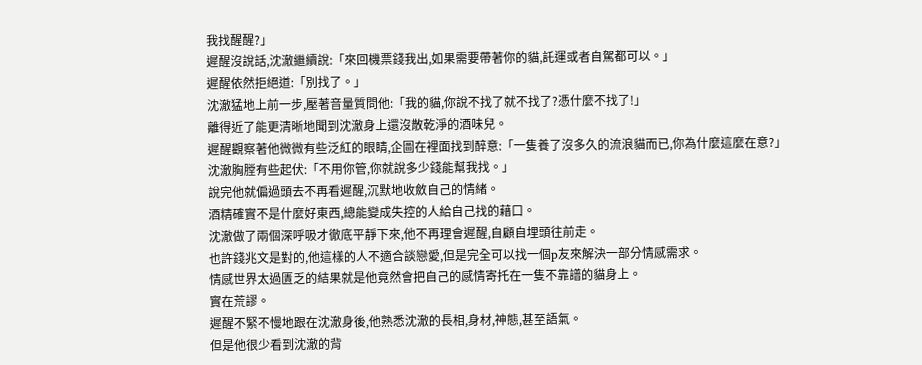我找醒醒?」
遲醒沒說話,沈澈繼續說:「來回機票錢我出,如果需要帶著你的貓,託運或者自駕都可以。」
遲醒依然拒絕道:「別找了。」
沈澈猛地上前一步,壓著音量質問他:「我的貓,你說不找了就不找了?憑什麼不找了!」
離得近了能更清晰地聞到沈澈身上還沒散乾淨的酒味兒。
遲醒觀察著他微微有些泛紅的眼睛,企圖在裡面找到醉意:「一隻養了沒多久的流浪貓而已,你為什麼這麼在意?」
沈澈胸膛有些起伏:「不用你管,你就說多少錢能幫我找。」
說完他就偏過頭去不再看遲醒,沉默地收斂自己的情緒。
酒精確實不是什麼好東西,總能變成失控的人給自己找的藉口。
沈澈做了兩個深呼吸才徹底平靜下來,他不再理會遲醒,自顧自埋頭往前走。
也許錢兆文是對的,他這樣的人不適合談戀愛,但是完全可以找一個p友來解決一部分情感需求。
情感世界太過匱乏的結果就是他竟然會把自己的感情寄托在一隻不靠譜的貓身上。
實在荒謬。
遲醒不緊不慢地跟在沈澈身後,他熟悉沈澈的長相,身材,神態,甚至語氣。
但是他很少看到沈澈的背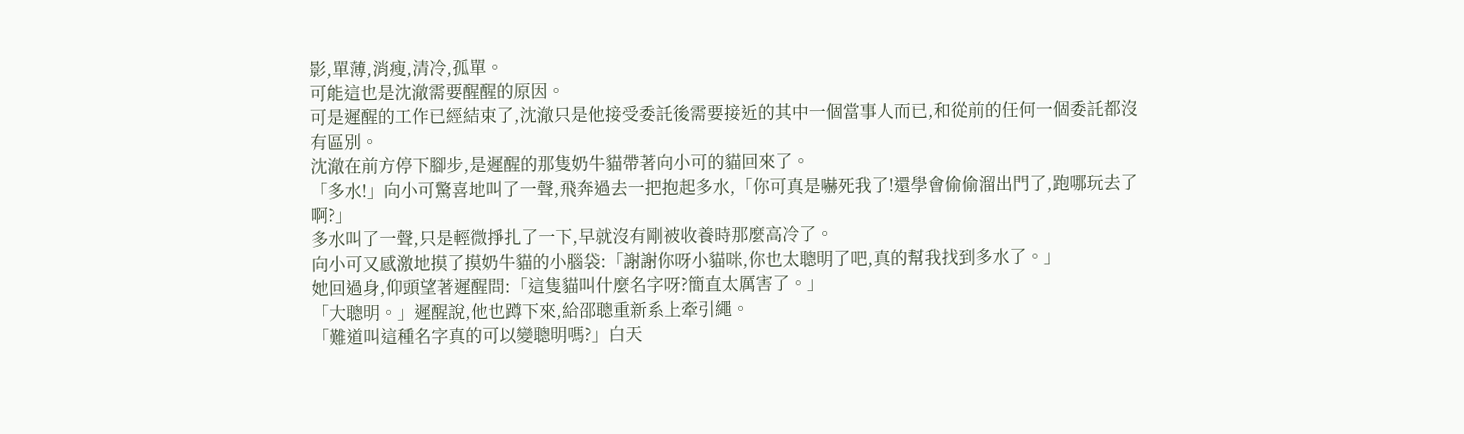影,單薄,消瘦,清冷,孤單。
可能這也是沈澈需要醒醒的原因。
可是遲醒的工作已經結束了,沈澈只是他接受委託後需要接近的其中一個當事人而已,和從前的任何一個委託都沒有區別。
沈澈在前方停下腳步,是遲醒的那隻奶牛貓帶著向小可的貓回來了。
「多水!」向小可驚喜地叫了一聲,飛奔過去一把抱起多水,「你可真是嚇死我了!還學會偷偷溜出門了,跑哪玩去了啊?」
多水叫了一聲,只是輕微掙扎了一下,早就沒有剛被收養時那麼高冷了。
向小可又感激地摸了摸奶牛貓的小腦袋:「謝謝你呀小貓咪,你也太聰明了吧,真的幫我找到多水了。」
她回過身,仰頭望著遲醒問:「這隻貓叫什麼名字呀?簡直太厲害了。」
「大聰明。」遲醒說,他也蹲下來,給邵聰重新系上牽引繩。
「難道叫這種名字真的可以變聰明嗎?」白天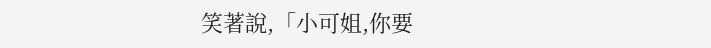笑著說,「小可姐,你要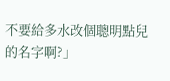不要給多水改個聰明點兒的名字啊?」